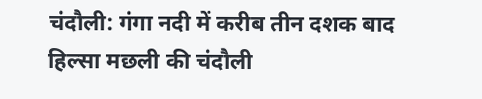चंदौली: गंगा नदी में करीब तीन दशक बाद हिल्सा मछली की चंदौली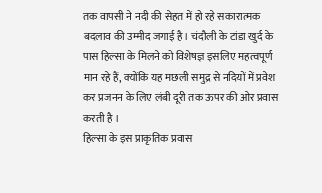तक वापसी ने नदी की सेहत में हो रहे सकारात्मक बदलाव की उम्मीद जगाई है। चंदौली के टांडा खुर्द के पास हिल्सा के मिलने को विशेषज्ञ इसलिए महत्वपूर्ण मान रहे हैं, क्योंकि यह मछली समुद्र से नदियों में प्रवेश कर प्रजनन के लिए लंबी दूरी तक ऊपर की ओर प्रवास करती है ।
हिल्सा के इस प्राकृतिक प्रवास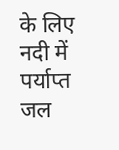के लिए नदी में पर्याप्त जल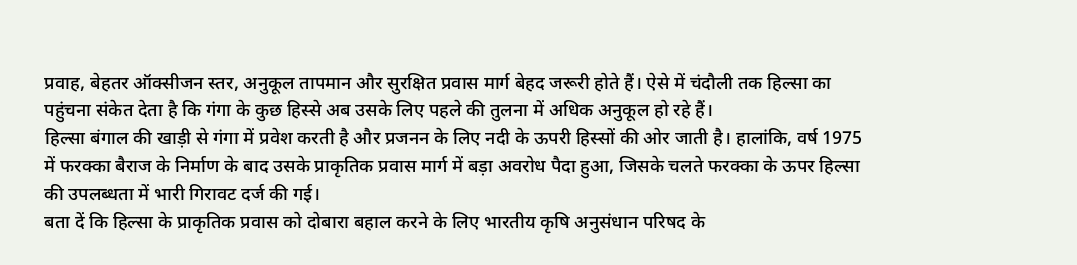प्रवाह, बेहतर ऑक्सीजन स्तर, अनुकूल तापमान और सुरक्षित प्रवास मार्ग बेहद जरूरी होते हैं। ऐसे में चंदौली तक हिल्सा का पहुंचना संकेत देता है कि गंगा के कुछ हिस्से अब उसके लिए पहले की तुलना में अधिक अनुकूल हो रहे हैं।
हिल्सा बंगाल की खाड़ी से गंगा में प्रवेश करती है और प्रजनन के लिए नदी के ऊपरी हिस्सों की ओर जाती है। हालांकि, वर्ष 1975 में फरक्का बैराज के निर्माण के बाद उसके प्राकृतिक प्रवास मार्ग में बड़ा अवरोध पैदा हुआ, जिसके चलते फरक्का के ऊपर हिल्सा की उपलब्धता में भारी गिरावट दर्ज की गई।
बता दें कि हिल्सा के प्राकृतिक प्रवास को दोबारा बहाल करने के लिए भारतीय कृषि अनुसंधान परिषद के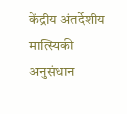केंद्रीय अंतर्देशीय मात्स्यिकी अनुसंधान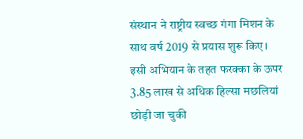संस्थान ने राष्ट्रीय स्वच्छ गंगा मिशन के साथ वर्ष 2019 से प्रयास शुरू किए। इसी अभियान के तहत फरक्का के ऊपर 3.85 लाख से अधिक हिल्सा मछलियां छोड़ी जा चुकी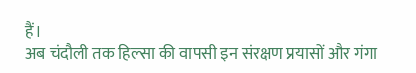हैं।
अब चंदौली तक हिल्सा की वापसी इन संरक्षण प्रयासों और गंगा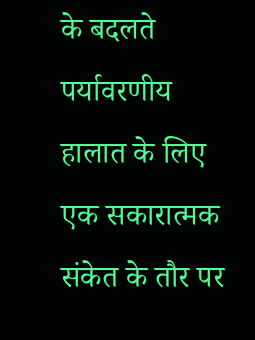के बदलते पर्यावरणीय हालात के लिए एक सकारात्मक संकेत के तौर पर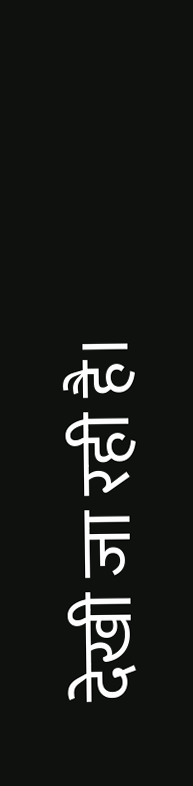देखी जा रही है।